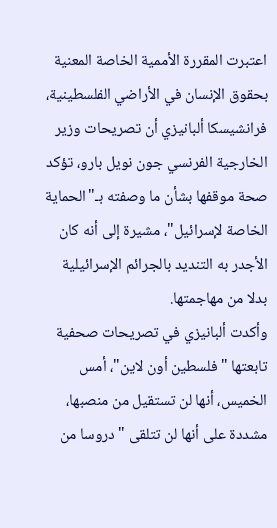اعتبرت المقررة الأممية الخاصة المعنية بحقوق الإنسان في الأراضي الفلسطينية، فرانشيسكا ألبانيزي أن تصريحات وزير الخارجية الفرنسي جون نويل بارو، تؤكد صحة موقفها بشأن ما وصفته بـ"الحماية الخاصة لإسرائيل"، مشيرة إلى أنه كان الأجدر به التنديد بالجرائم الإسرائيلية بدلا من مهاجمتها.
وأكدت ألبانيزي في تصريحات صحفية تابعتها "فلسطين أون لاين"، أمس الخميس، أنها لن تستقيل من منصبها، مشددة على أنها لن تتلقى "دروسا من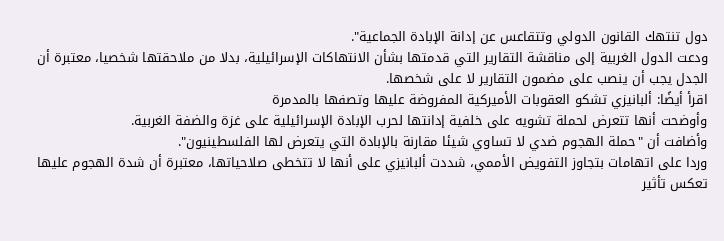دول تنتهك القانون الدولي وتتقاعس عن إدانة الإبادة الجماعية".
ودعت الدول الغربية إلى مناقشة التقارير التي قدمتها بشأن الانتهاكات الإسرائيلية، بدلا من ملاحقتها شخصيا، معتبرة أن الجدل يجب أن ينصب على مضمون التقارير لا على شخصها.
اقرأ أيضًا: ألبانيزي تشكو العقوبات الأميركية المفروضة عليها وتصفها بالمدمرة
وأوضحت أنها تتعرض لحملة تشويه على خلفية إدانتها لحرب الإبادة الإسرائيلية على غزة والضفة الغربية.
وأضافت أن "حملة الهجوم ضدي لا تساوي شيئا مقارنة بالإبادة التي يتعرض لها الفلسطينيون".
وردا على اتهامات بتجاوز التفويض الأممي، شددت ألبانيزي على أنها لا تتخطى صلاحياتها، معتبرة أن شدة الهجوم عليها تعكس تأثير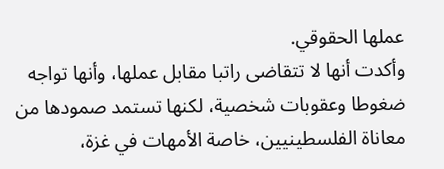عملها الحقوقي.
وأكدت أنها لا تتقاضى راتبا مقابل عملها، وأنها تواجه ضغوطا وعقوبات شخصية، لكنها تستمد صمودها من معاناة الفلسطينيين، خاصة الأمهات في غزة،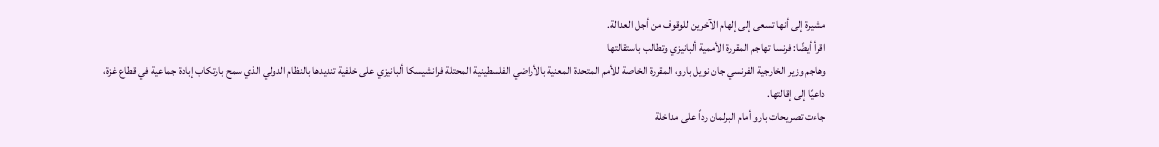مشيرة إلى أنها تسعى إلى إلهام الآخرين للوقوف من أجل العدالة.
اقرأ أيضًا: فرنسا تهاجم المقررة الأممية ألبانيزي وتطالب باستقالتها
وهاجم وزير الخارجية الفرنسي جان نويل بارو، المقررة الخاصة للأمم المتحدة المعنية بالأراضي الفلسطينية المحتلة فرانشيسكا ألبانيزي على خلفية تنديدها بالنظام الدولي الذي سمح بارتكاب إبادة جماعية في قطاع غزة، داعيًا إلى إقالتها.
جاءت تصريحات بارو أمام البرلمان رداً على مداخلة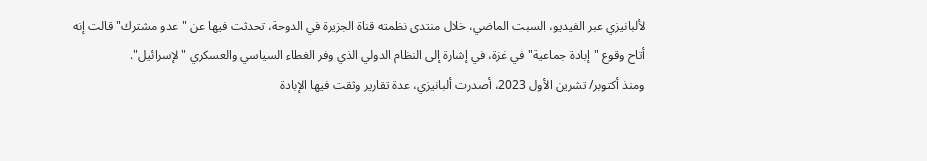لألبانيزي عبر الفيديو، السبت الماضي، خلال منتدى نظمته قناة الجزيرة في الدوحة، تحدثت فيها عن "عدو مشترك" قالت إنه أتاح وقوع "إبادة جماعية" في غزة، في إشارة إلى النظام الدولي الذي وفر الغطاء السياسي والعسكري "لإسرائيل".
ومنذ أكتوبر/ تشرين الأول 2023، أصدرت ألبانيزي، عدة تقارير وثقت فيها الإبادة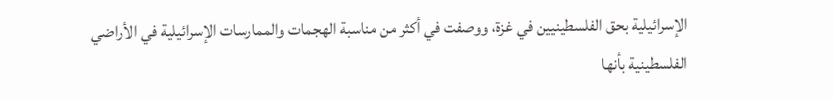الإسرائيلية بحق الفلسطينيين في غزة، ووصفت في أكثر من مناسبة الهجمات والممارسات الإسرائيلية في الأراضي الفلسطينية بأنها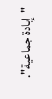"إبادة جماعية".